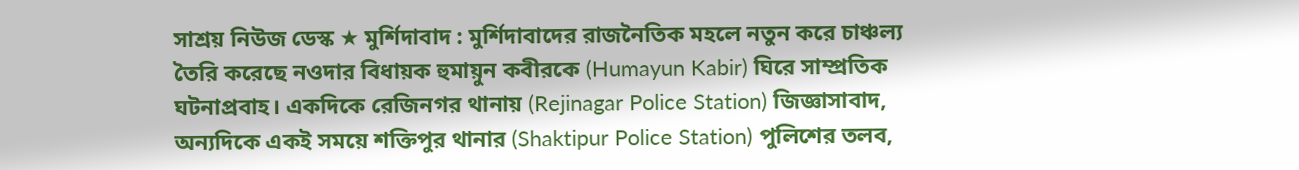সাশ্রয় নিউজ ডেস্ক ★ মুর্শিদাবাদ : মুর্শিদাবাদের রাজনৈতিক মহলে নতুন করে চাঞ্চল্য তৈরি করেছে নওদার বিধায়ক হুমায়ুন কবীরকে (Humayun Kabir) ঘিরে সাম্প্রতিক ঘটনাপ্রবাহ। একদিকে রেজিনগর থানায় (Rejinagar Police Station) জিজ্ঞাসাবাদ, অন্যদিকে একই সময়ে শক্তিপুর থানার (Shaktipur Police Station) পুলিশের তলব,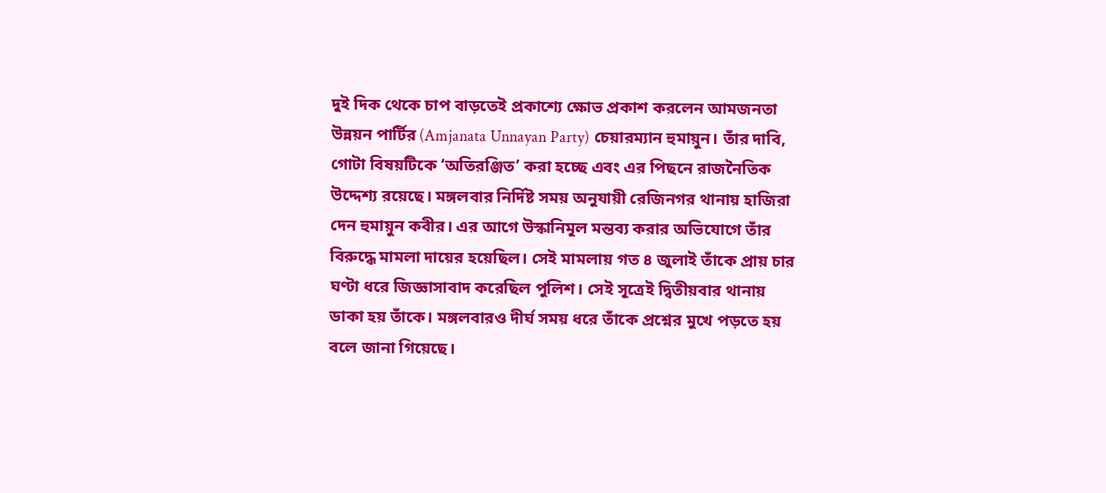দুই দিক থেকে চাপ বাড়তেই প্রকাশ্যে ক্ষোভ প্রকাশ করলেন আমজনতা উন্নয়ন পার্টির (Amjanata Unnayan Party) চেয়ারম্যান হুমায়ুন। তাঁর দাবি, গোটা বিষয়টিকে ‘অতিরঞ্জিত’ করা হচ্ছে এবং এর পিছনে রাজনৈতিক উদ্দেশ্য রয়েছে। মঙ্গলবার নির্দিষ্ট সময় অনুযায়ী রেজিনগর থানায় হাজিরা দেন হুমায়ুন কবীর। এর আগে উস্কানিমূল মন্তব্য করার অভিযোগে তাঁর বিরুদ্ধে মামলা দায়ের হয়েছিল। সেই মামলায় গত ৪ জুলাই তাঁকে প্রায় চার ঘণ্টা ধরে জিজ্ঞাসাবাদ করেছিল পুলিশ। সেই সূত্রেই দ্বিতীয়বার থানায় ডাকা হয় তাঁকে। মঙ্গলবারও দীর্ঘ সময় ধরে তাঁকে প্রশ্নের মুখে পড়তে হয় বলে জানা গিয়েছে।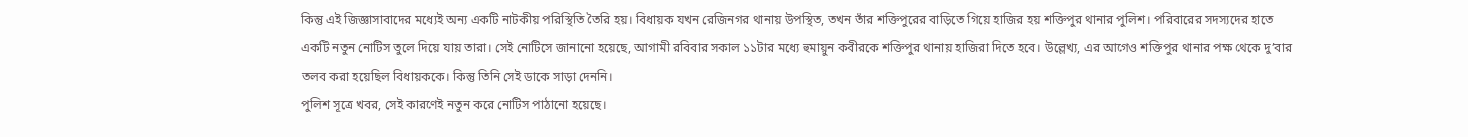কিন্তু এই জিজ্ঞাসাবাদের মধ্যেই অন্য একটি নাটকীয় পরিস্থিতি তৈরি হয়। বিধায়ক যখন রেজিনগর থানায় উপস্থিত, তখন তাঁর শক্তিপুরের বাড়িতে গিয়ে হাজির হয় শক্তিপুর থানার পুলিশ। পরিবারের সদস্যদের হাতে একটি নতুন নোটিস তুলে দিয়ে যায় তারা। সেই নোটিসে জানানো হয়েছে, আগামী রবিবার সকাল ১১টার মধ্যে হুমায়ুন কবীরকে শক্তিপুর থানায় হাজিরা দিতে হবে। উল্লেখ্য, এর আগেও শক্তিপুর থানার পক্ষ থেকে দু’বার তলব করা হয়েছিল বিধায়ককে। কিন্তু তিনি সেই ডাকে সাড়া দেননি।
পুলিশ সূত্রে খবর, সেই কারণেই নতুন করে নোটিস পাঠানো হয়েছে।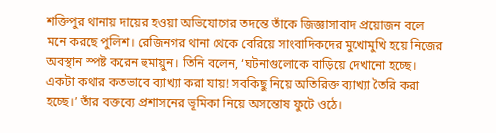শক্তিপুর থানায় দায়ের হওয়া অভিযোগের তদন্তে তাঁকে জিজ্ঞাসাবাদ প্রয়োজন বলে মনে করছে পুলিশ। রেজিনগর থানা থেকে বেরিয়ে সাংবাদিকদের মুখোমুখি হয়ে নিজের অবস্থান স্পষ্ট করেন হুমায়ুন। তিনি বলেন, ‘ঘটনাগুলোকে বাড়িয়ে দেখানো হচ্ছে। একটা কথার কতভাবে ব্যাখ্যা করা যায়! সবকিছু নিয়ে অতিরিক্ত ব্যাখ্যা তৈরি করা হচ্ছে।’ তাঁর বক্তব্যে প্রশাসনের ভূমিকা নিয়ে অসন্তোষ ফুটে ওঠে।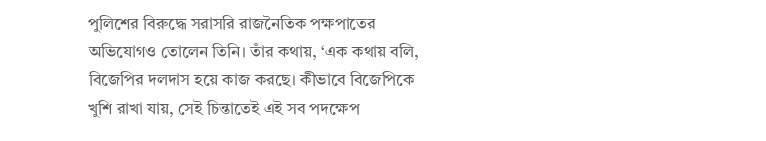পুলিশের বিরুদ্ধে সরাসরি রাজনৈতিক পক্ষপাতের অভিযোগও তোলেন তিনি। তাঁর কথায়, ‘এক কথায় বলি, বিজেপির দলদাস হয়ে কাজ করছে। কীভাবে বিজেপিকে খুশি রাখা যায়, সেই চিন্তাতেই এই সব পদক্ষেপ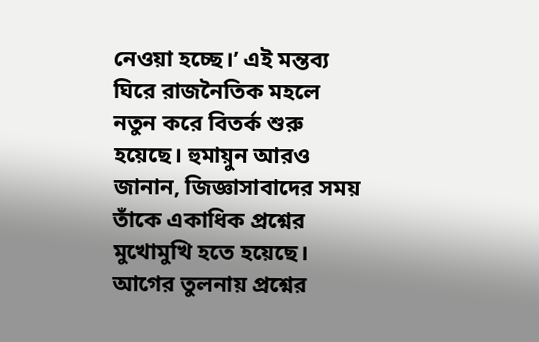নেওয়া হচ্ছে।’ এই মন্তব্য ঘিরে রাজনৈতিক মহলে নতুন করে বিতর্ক শুরু হয়েছে। হুমায়ুন আরও জানান, জিজ্ঞাসাবাদের সময় তাঁকে একাধিক প্রশ্নের মুখোমুখি হতে হয়েছে। আগের তুলনায় প্রশ্নের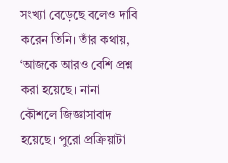সংখ্যা বেড়েছে বলেও দাবি করেন তিনি। তাঁর কথায়, ‘আজকে আরও বেশি প্রশ্ন করা হয়েছে। নানা কৌশলে জিজ্ঞাসাবাদ হয়েছে। পুরো প্রক্রিয়াটা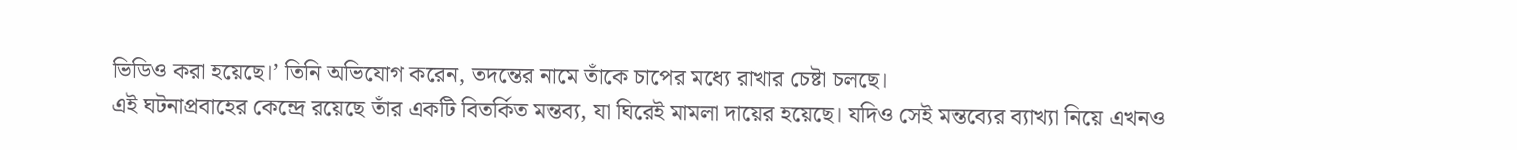ভিডিও করা হয়েছে।’ তিনি অভিযোগ করেন, তদন্তের নামে তাঁকে চাপের মধ্যে রাখার চেষ্টা চলছে।
এই ঘটনাপ্রবাহের কেন্দ্রে রয়েছে তাঁর একটি বিতর্কিত মন্তব্য, যা ঘিরেই মামলা দায়ের হয়েছে। যদিও সেই মন্তব্যের ব্যাখ্যা নিয়ে এখনও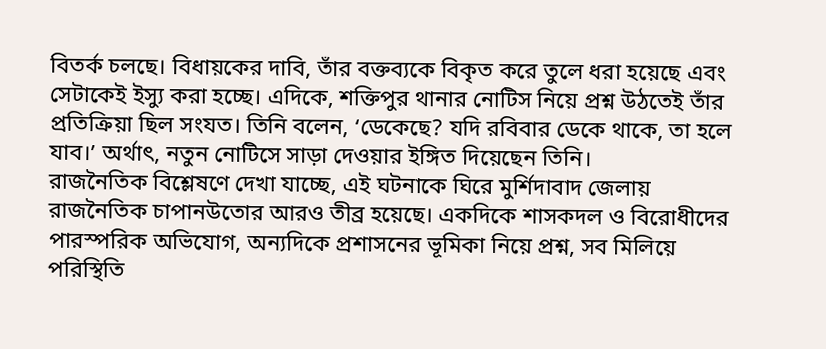বিতর্ক চলছে। বিধায়কের দাবি, তাঁর বক্তব্যকে বিকৃত করে তুলে ধরা হয়েছে এবং সেটাকেই ইস্যু করা হচ্ছে। এদিকে, শক্তিপুর থানার নোটিস নিয়ে প্রশ্ন উঠতেই তাঁর প্রতিক্রিয়া ছিল সংযত। তিনি বলেন, ‘ডেকেছে? যদি রবিবার ডেকে থাকে, তা হলে যাব।’ অর্থাৎ, নতুন নোটিসে সাড়া দেওয়ার ইঙ্গিত দিয়েছেন তিনি।
রাজনৈতিক বিশ্লেষণে দেখা যাচ্ছে, এই ঘটনাকে ঘিরে মুর্শিদাবাদ জেলায় রাজনৈতিক চাপানউতোর আরও তীব্র হয়েছে। একদিকে শাসকদল ও বিরোধীদের পারস্পরিক অভিযোগ, অন্যদিকে প্রশাসনের ভূমিকা নিয়ে প্রশ্ন, সব মিলিয়ে পরিস্থিতি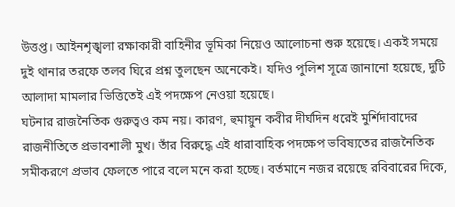উত্তপ্ত। আইনশৃঙ্খলা রক্ষাকারী বাহিনীর ভূমিকা নিয়েও আলোচনা শুরু হয়েছে। একই সময়ে দুই থানার তরফে তলব ঘিরে প্রশ্ন তুলছেন অনেকেই। যদিও পুলিশ সূত্রে জানানো হয়েছে, দুটি আলাদা মামলার ভিত্তিতেই এই পদক্ষেপ নেওয়া হয়েছে।
ঘটনার রাজনৈতিক গুরুত্বও কম নয়। কারণ, হুমায়ুন কবীর দীর্ঘদিন ধরেই মুর্শিদাবাদের রাজনীতিতে প্রভাবশালী মুখ। তাঁর বিরুদ্ধে এই ধারাবাহিক পদক্ষেপ ভবিষ্যতের রাজনৈতিক সমীকরণে প্রভাব ফেলতে পারে বলে মনে করা হচ্ছে। বর্তমানে নজর রয়েছে রবিবারের দিকে,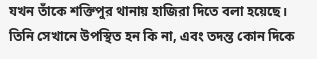যখন তাঁকে শক্তিপুর থানায় হাজিরা দিতে বলা হয়েছে। তিনি সেখানে উপস্থিত হন কি না, এবং তদন্ত কোন দিকে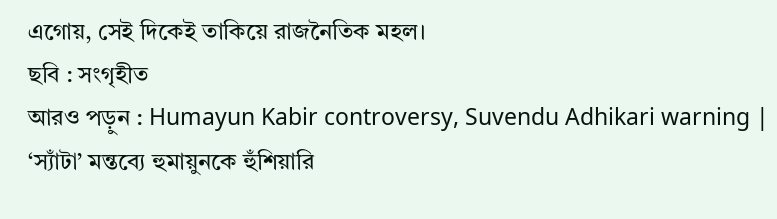এগোয়, সেই দিকেই তাকিয়ে রাজনৈতিক মহল।
ছবি : সংগৃহীত
আরও পড়ুন : Humayun Kabir controversy, Suvendu Adhikari warning | ‘স্যাঁটা’ মন্তব্যে হুমায়ুনকে হুঁশিয়ারি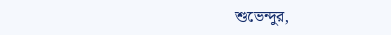শুভেন্দুর,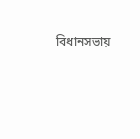বিধানসভায়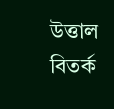উত্তাল বিতর্ক